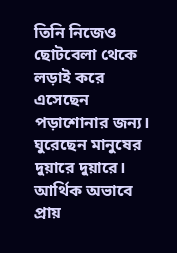তিনি নিজেও ছোটবেলা থেকে লড়াই করে এসেছেন পড়াশোনার জন্য। ঘুরেছেন মানুষের দুয়ারে দুয়ারে। আর্থিক অভাবে প্রায়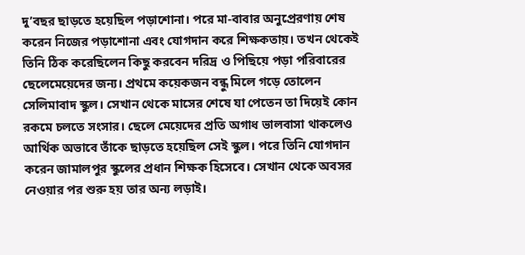দু’বছর ছাড়তে হয়েছিল পড়াশোনা। পরে মা-বাবার অনুপ্রেরণায় শেষ করেন নিজের পড়াশোনা এবং যোগদান করে শিক্ষকতায়। তখন থেকেই তিনি ঠিক করেছিলেন কিছু করবেন দরিদ্র ও পিছিয়ে পড়া পরিবারের ছেলেমেয়েদের জন্য। প্রথমে কয়েকজন বন্ধু মিলে গড়ে তোলেন সেলিমাবাদ স্কুল। সেখান থেকে মাসের শেষে যা পেতেন তা দিয়েই কোন রকমে চলতে সংসার। ছেলে মেয়েদের প্রতি অগাধ ভালবাসা থাকলেও আর্থিক অভাবে তাঁকে ছাড়তে হয়েছিল সেই স্কুল। পরে তিনি যোগদান করেন জামালপুর স্কুলের প্রধান শিক্ষক হিসেবে। সেখান থেকে অবসর নেওয়ার পর শুরু হয় তার অন্য লড়াই।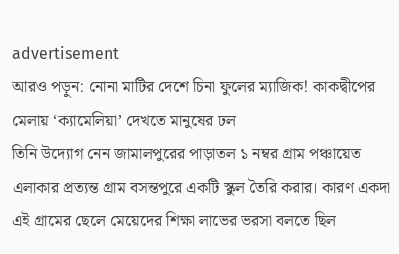advertisement
আরও পড়ুন: নোনা মাটির দেশে চিনা ফুলের ম্যাজিক! কাকদ্বীপের মেলায় ‘ক্যামেলিয়া’ দেখতে মানুষের ঢল
তিনি উদ্যোগ নেন জামালপুরের পাড়াতল ১ নম্বর গ্রাম পঞ্চায়েত এলাকার প্রত্যন্ত গ্রাম বসন্তপুরে একটি স্কুল তৈরি করার। কারণ একদা এই গ্রামের ছেলে মেয়েদের শিক্ষা লাভের ভরসা বলতে ছিল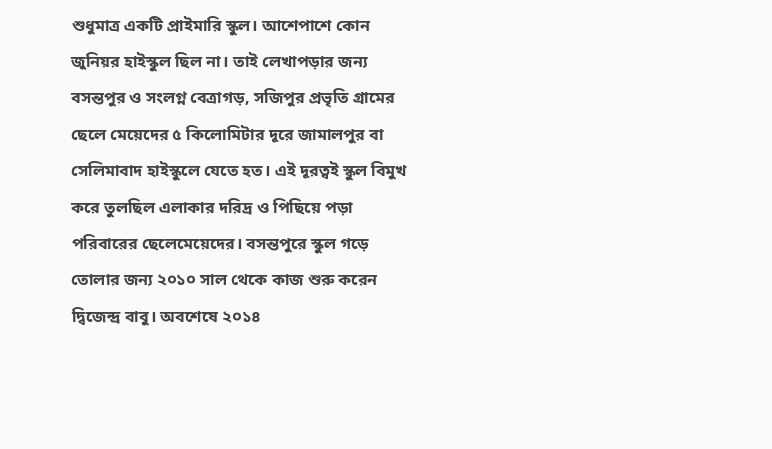শুধুমাত্র একটি প্রাইমারি স্কুল। আশেপাশে কোন জুনিয়র হাইস্কুল ছিল না। তাই লেখাপড়ার জন্য বসন্তপুর ও সংলগ্ন বেত্রাগড়, সজিপুর প্রভৃতি গ্রামের ছেলে মেয়েদের ৫ কিলোমিটার দূরে জামালপুর বা সেলিমাবাদ হাইস্কুলে যেতে হত। এই দূরত্বই স্কুল বিমুখ করে তুলছিল এলাকার দরিদ্র ও পিছিয়ে পড়া পরিবারের ছেলেমেয়েদের। বসন্তপুরে স্কুল গড়ে তোলার জন্য ২০১০ সাল থেকে কাজ শুরু করেন দ্বিজেন্দ্র বাবু। অবশেষে ২০১৪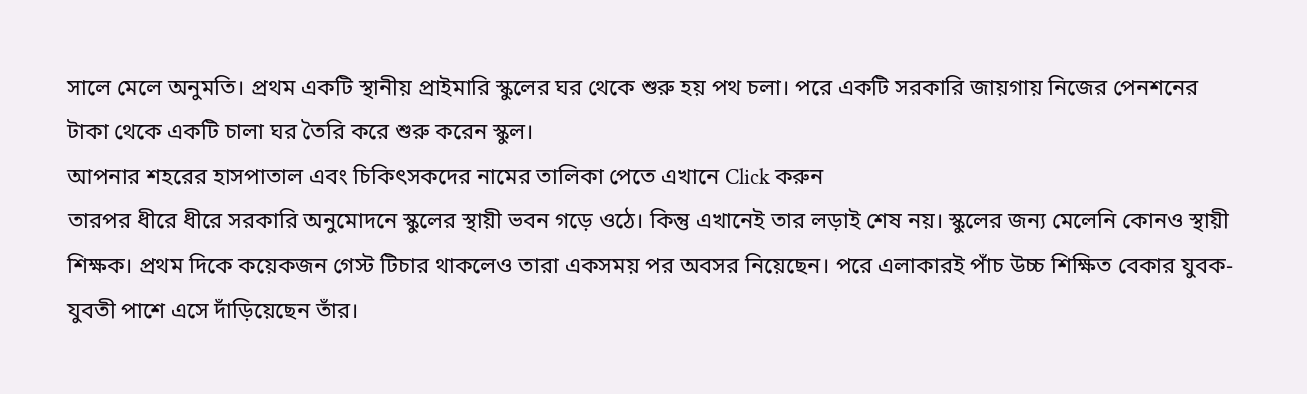সালে মেলে অনুমতি। প্রথম একটি স্থানীয় প্রাইমারি স্কুলের ঘর থেকে শুরু হয় পথ চলা। পরে একটি সরকারি জায়গায় নিজের পেনশনের টাকা থেকে একটি চালা ঘর তৈরি করে শুরু করেন স্কুল।
আপনার শহরের হাসপাতাল এবং চিকিৎসকদের নামের তালিকা পেতে এখানে Click করুন
তারপর ধীরে ধীরে সরকারি অনুমোদনে স্কুলের স্থায়ী ভবন গড়ে ওঠে। কিন্তু এখানেই তার লড়াই শেষ নয়। স্কুলের জন্য মেলেনি কোনও স্থায়ী শিক্ষক। প্রথম দিকে কয়েকজন গেস্ট টিচার থাকলেও তারা একসময় পর অবসর নিয়েছেন। পরে এলাকারই পাঁচ উচ্চ শিক্ষিত বেকার যুবক-যুবতী পাশে এসে দাঁড়িয়েছেন তাঁর।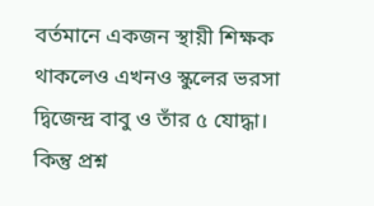বর্তমানে একজন স্থায়ী শিক্ষক থাকলেও এখনও স্কুলের ভরসা দ্বিজেন্দ্র বাবু ও তাঁর ৫ যোদ্ধা। কিন্তু প্রশ্ন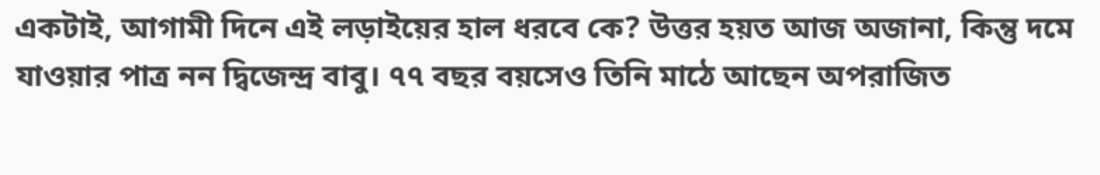একটাই, আগামী দিনে এই লড়াইয়ের হাল ধরবে কে? উত্তর হয়ত আজ অজানা, কিন্তু দমে যাওয়ার পাত্র নন দ্বিজেন্দ্র বাবু। ৭৭ বছর বয়সেও তিনি মাঠে আছেন অপরাজিত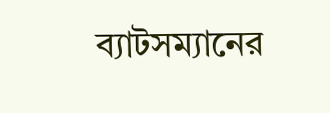ব্যাটসম্যানের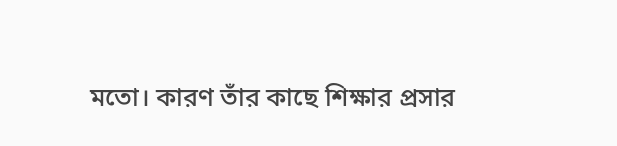মতো। কারণ তাঁর কাছে শিক্ষার প্রসার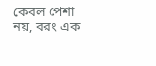কেবল পেশা নয়, বরং এক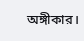অঙ্গীকার।